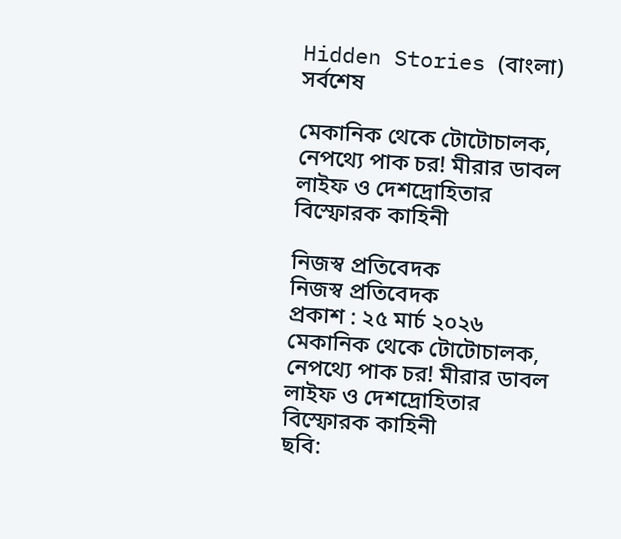Hidden Stories (বাংলা)
সর্বশেষ

মেকানিক থেকে টোটোচালক, নেপথ্যে পাক চর! মীরার ডাবল লাইফ ও দেশদ্রোহিতার বিস্ফোরক কাহিনী

নিজস্ব প্রতিবেদক
নিজস্ব প্রতিবেদক
প্রকাশ : ২৫ মার্চ ২০২৬
মেকানিক থেকে টোটোচালক, নেপথ্যে পাক চর! মীরার ডাবল লাইফ ও দেশদ্রোহিতার বিস্ফোরক কাহিনী
ছবি: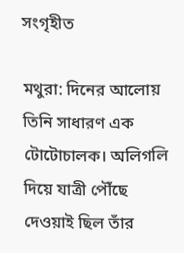সংগৃহীত

মথুরা: দিনের আলোয় তিনি সাধারণ এক টোটোচালক। অলিগলি দিয়ে যাত্রী পৌঁছে দেওয়াই ছিল তাঁর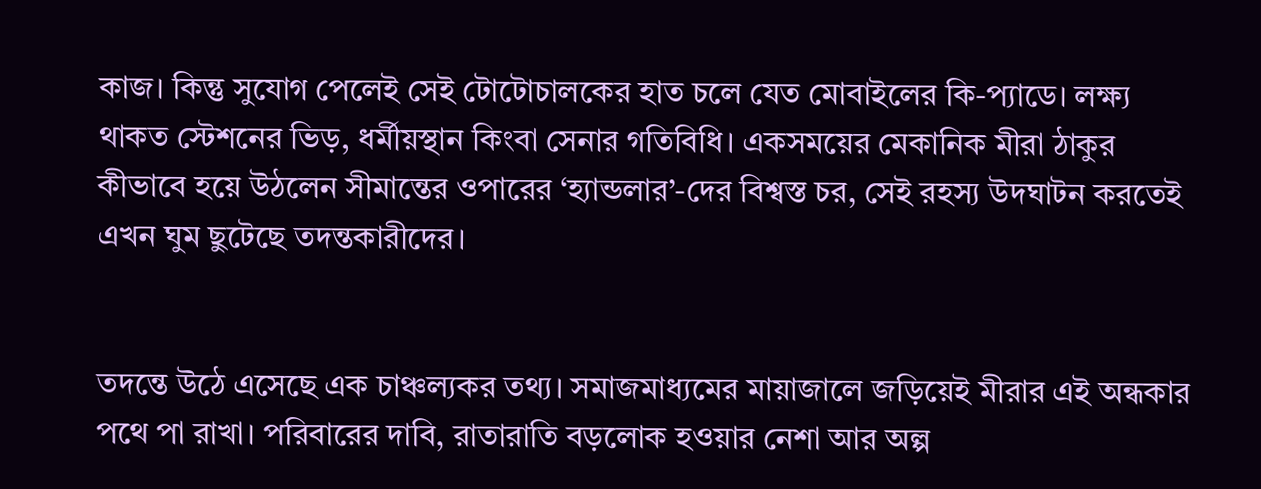কাজ। কিন্তু সুযোগ পেলেই সেই টোটোচালকের হাত চলে যেত মোবাইলের কি-প্যাডে। লক্ষ্য থাকত স্টেশনের ভিড়, ধর্মীয়স্থান কিংবা সেনার গতিবিধি। একসময়ের মেকানিক মীরা ঠাকুর কীভাবে হয়ে উঠলেন সীমান্তের ওপারের ‘হ্যান্ডলার’-দের বিশ্বস্ত চর, সেই রহস্য উদঘাটন করতেই এখন ঘুম ছুটেছে তদন্তকারীদের।


তদন্তে উঠে এসেছে এক চাঞ্চল্যকর তথ্য। সমাজমাধ্যমের মায়াজালে জড়িয়েই মীরার এই অন্ধকার পথে পা রাখা। পরিবারের দাবি, রাতারাতি বড়লোক হওয়ার নেশা আর অল্প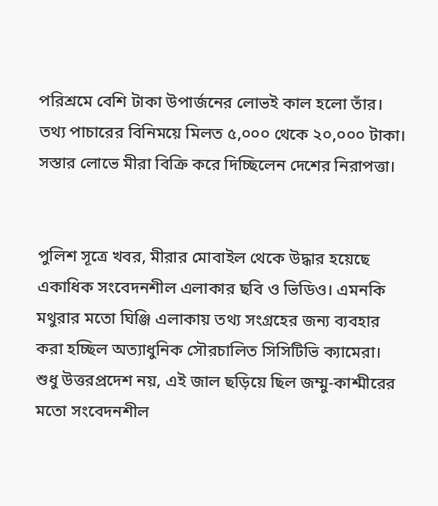পরিশ্রমে বেশি টাকা উপার্জনের লোভই কাল হলো তাঁর। তথ্য পাচারের বিনিময়ে মিলত ৫,০০০ থেকে ২০,০০০ টাকা। সস্তার লোভে মীরা বিক্রি করে দিচ্ছিলেন দেশের নিরাপত্তা।


পুলিশ সূত্রে খবর, মীরার মোবাইল থেকে উদ্ধার হয়েছে একাধিক সংবেদনশীল এলাকার ছবি ও ভিডিও। এমনকি মথুরার মতো ঘিঞ্জি এলাকায় তথ্য সংগ্রহের জন্য ব্যবহার করা হচ্ছিল অত্যাধুনিক সৌরচালিত সিসিটিভি ক্যামেরা। শুধু উত্তরপ্রদেশ নয়, এই জাল ছড়িয়ে ছিল জম্মু-কাশ্মীরের মতো সংবেদনশীল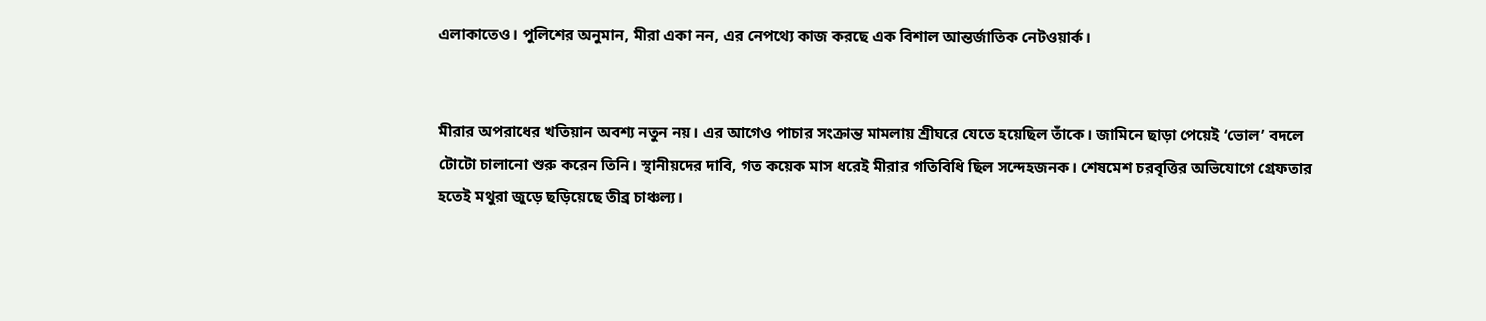এলাকাতেও। পুলিশের অনুমান, মীরা একা নন, এর নেপথ্যে কাজ করছে এক বিশাল আন্তর্জাতিক নেটওয়ার্ক।


মীরার অপরাধের খতিয়ান অবশ্য নতুন নয়। এর আগেও পাচার সংক্রান্ত মামলায় শ্রীঘরে যেতে হয়েছিল তাঁকে। জামিনে ছাড়া পেয়েই ‘ভোল’ বদলে টোটো চালানো শুরু করেন তিনি। স্থানীয়দের দাবি, গত কয়েক মাস ধরেই মীরার গতিবিধি ছিল সন্দেহজনক। শেষমেশ চরবৃত্তির অভিযোগে গ্রেফতার হতেই মথুরা জুড়ে ছড়িয়েছে তীব্র চাঞ্চল্য।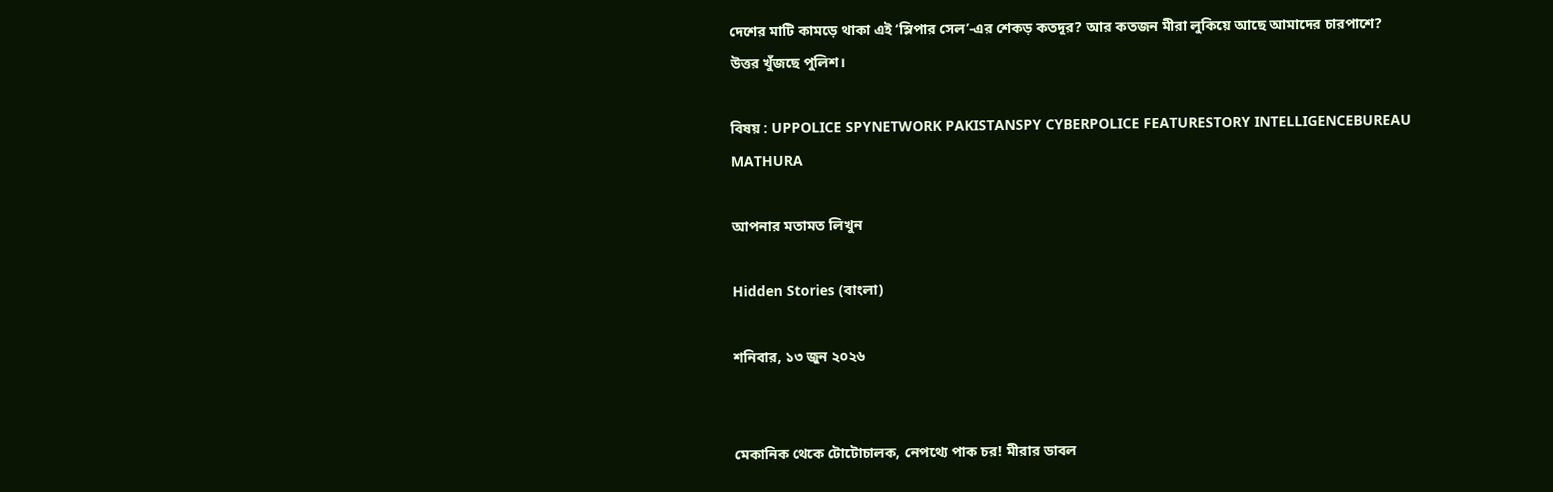দেশের মাটি কামড়ে থাকা এই ‘স্লিপার সেল’-এর শেকড় কতদূর? আর কতজন মীরা লুকিয়ে আছে আমাদের চারপাশে? উত্তর খুঁজছে পুলিশ।

বিষয় : UPPOLICE SPYNETWORK PAKISTANSPY CYBERPOLICE FEATURESTORY INTELLIGENCEBUREAU MATHURA

আপনার মতামত লিখুন

Hidden Stories (বাংলা)

শনিবার, ১৩ জুন ২০২৬


মেকানিক থেকে টোটোচালক, নেপথ্যে পাক চর! মীরার ডাবল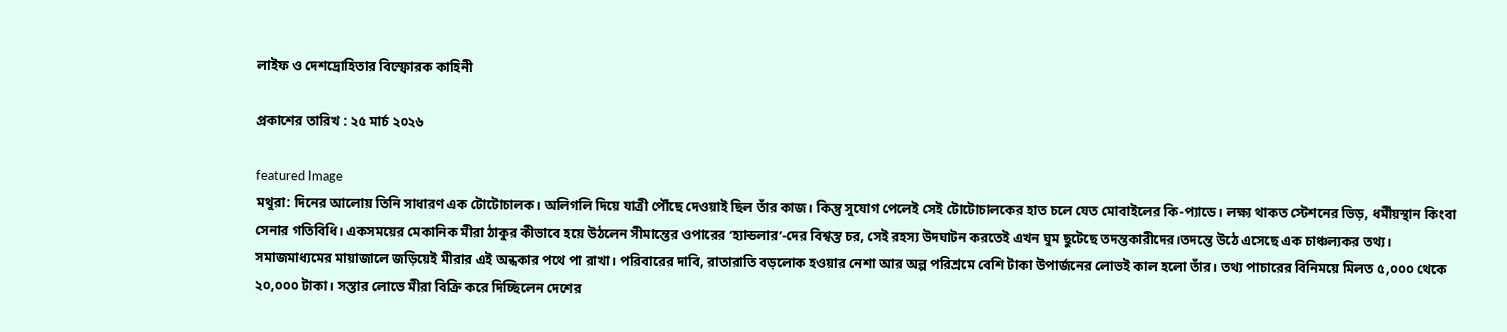লাইফ ও দেশদ্রোহিতার বিস্ফোরক কাহিনী

প্রকাশের তারিখ : ২৫ মার্চ ২০২৬

featured Image
মথুরা: দিনের আলোয় তিনি সাধারণ এক টোটোচালক। অলিগলি দিয়ে যাত্রী পৌঁছে দেওয়াই ছিল তাঁর কাজ। কিন্তু সুযোগ পেলেই সেই টোটোচালকের হাত চলে যেত মোবাইলের কি-প্যাডে। লক্ষ্য থাকত স্টেশনের ভিড়, ধর্মীয়স্থান কিংবা সেনার গতিবিধি। একসময়ের মেকানিক মীরা ঠাকুর কীভাবে হয়ে উঠলেন সীমান্তের ওপারের ‘হ্যান্ডলার’-দের বিশ্বস্ত চর, সেই রহস্য উদঘাটন করতেই এখন ঘুম ছুটেছে তদন্তকারীদের।তদন্তে উঠে এসেছে এক চাঞ্চল্যকর তথ্য। সমাজমাধ্যমের মায়াজালে জড়িয়েই মীরার এই অন্ধকার পথে পা রাখা। পরিবারের দাবি, রাতারাতি বড়লোক হওয়ার নেশা আর অল্প পরিশ্রমে বেশি টাকা উপার্জনের লোভই কাল হলো তাঁর। তথ্য পাচারের বিনিময়ে মিলত ৫,০০০ থেকে ২০,০০০ টাকা। সস্তার লোভে মীরা বিক্রি করে দিচ্ছিলেন দেশের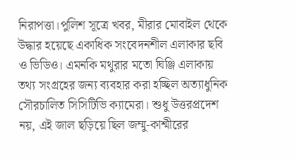নিরাপত্তা।পুলিশ সূত্রে খবর, মীরার মোবাইল থেকে উদ্ধার হয়েছে একাধিক সংবেদনশীল এলাকার ছবি ও ভিডিও। এমনকি মথুরার মতো ঘিঞ্জি এলাকায় তথ্য সংগ্রহের জন্য ব্যবহার করা হচ্ছিল অত্যাধুনিক সৌরচালিত সিসিটিভি ক্যামেরা। শুধু উত্তরপ্রদেশ নয়, এই জাল ছড়িয়ে ছিল জম্মু-কাশ্মীরের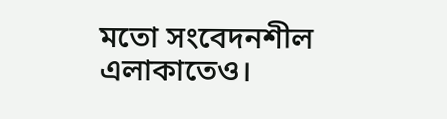মতো সংবেদনশীল এলাকাতেও।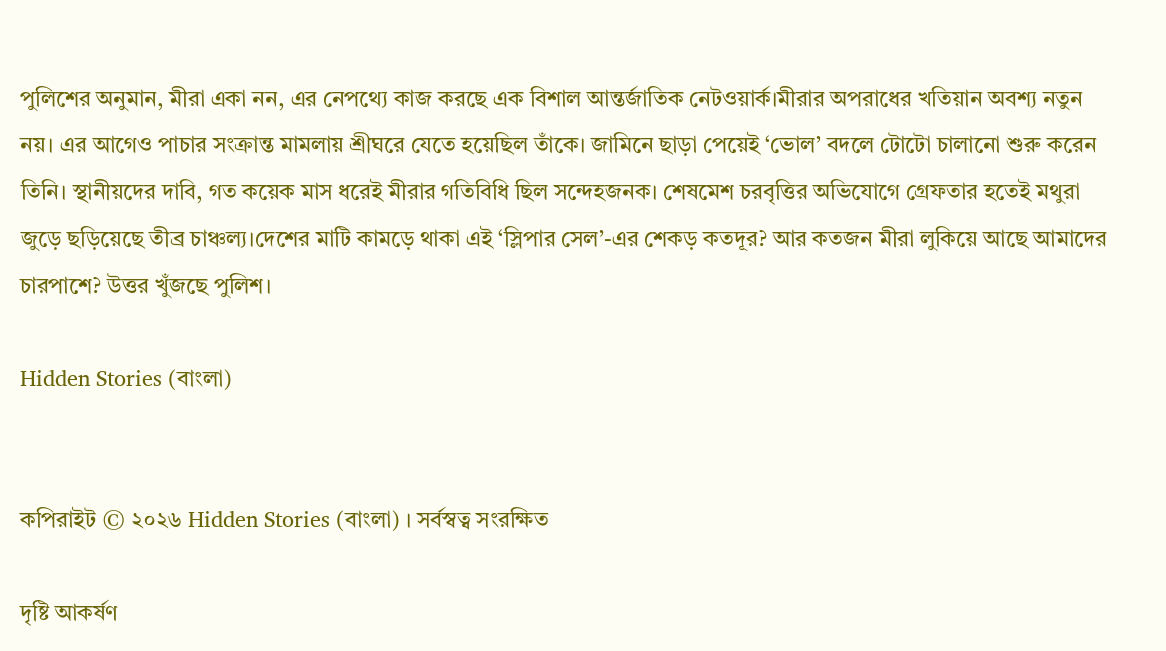পুলিশের অনুমান, মীরা একা নন, এর নেপথ্যে কাজ করছে এক বিশাল আন্তর্জাতিক নেটওয়ার্ক।মীরার অপরাধের খতিয়ান অবশ্য নতুন নয়। এর আগেও পাচার সংক্রান্ত মামলায় শ্রীঘরে যেতে হয়েছিল তাঁকে। জামিনে ছাড়া পেয়েই ‘ভোল’ বদলে টোটো চালানো শুরু করেন তিনি। স্থানীয়দের দাবি, গত কয়েক মাস ধরেই মীরার গতিবিধি ছিল সন্দেহজনক। শেষমেশ চরবৃত্তির অভিযোগে গ্রেফতার হতেই মথুরা জুড়ে ছড়িয়েছে তীব্র চাঞ্চল্য।দেশের মাটি কামড়ে থাকা এই ‘স্লিপার সেল’-এর শেকড় কতদূর? আর কতজন মীরা লুকিয়ে আছে আমাদের চারপাশে? উত্তর খুঁজছে পুলিশ।

Hidden Stories (বাংলা)


কপিরাইট © ২০২৬ Hidden Stories (বাংলা) । সর্বস্বত্ব সংরক্ষিত

দৃষ্টি আকর্ষণ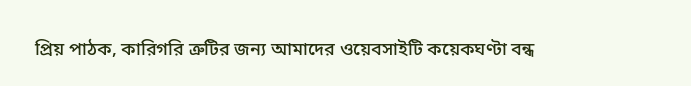প্রিয় পাঠক, কারিগরি ত্রুটির জন্য আমাদের ওয়েবসাইটি কয়েকঘণ্টা বন্ধ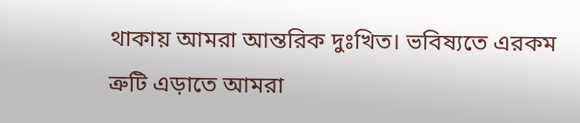থাকায় আমরা আন্তরিক দুঃখিত। ভবিষ্যতে এরকম ত্রুটি এড়াতে আমরা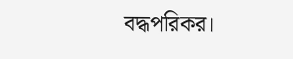বদ্ধপরিকর।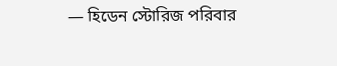— হিডেন স্টোরিজ পরিবার